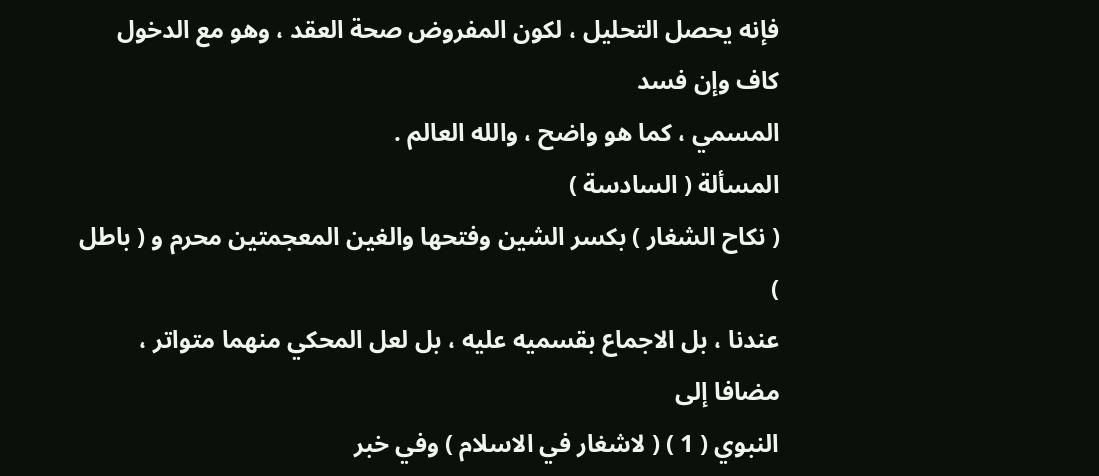فإنه يحصل التحليل ، لكون المفروض صحة العقد ، وهو مع الدخول كاف وإن فسد
المسمي ، كما هو واضح ، والله العالم .
المسألة ( السادسة )
( نكاح الشغار ) بكسر الشين وفتحها والغين المعجمتين محرم و ( باطل )
عندنا ، بل الاجماع بقسميه عليه ، بل لعل المحكي منهما متواتر ، مضافا إلى
النبوي ( 1 ) ( لاشغار في الاسلام ) وفي خبر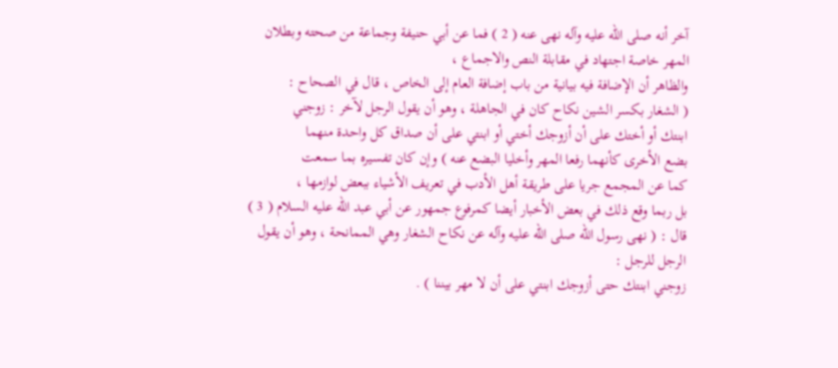آخر أنه صلى الله عليه وآله نهى عنه ( 2 ) فما عن أبي حنيفة وجماعة من صحته وبطلان المهر خاصة اجتهاد في مقابلة النص والاجماع ،
والظاهر أن الإضافة فيه بيانية من باب إضافة العام إلى الخاص ، قال في الصحاح :
( الشغار بكسر الشين نكاح كان في الجاهلة ، وهو أن يقول الرجل لآخر : زوجني
ابنتك أو أختك على أن أزوجك أختي أو ابنتي على أن صداق كل واحدة منهما
بضع الأخرى كأنهما رفعا المهر وأخليا البضع عنه ) وإن كان تفسيره بما سمعت
كما عن المجمع جريا على طريقة أهل الأدب في تعريف الأشياء ببعض لوازمها ،
بل ربما وقع ذلك في بعض الأخبار أيضا كمرفوع جمهور عن أبي عبد الله عليه السلام ( 3 )
قال : ( نهى رسول الله صلى الله عليه وآله عن نكاح الشغار وهي الممانحة ، وهو أن يقول الرجل للرجل :
زوجني ابنتك حتى أزوجك ابنتي على أن لا مهر بيننا ) .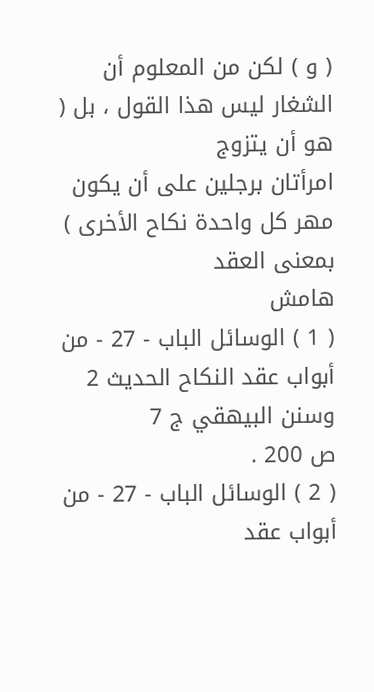( و ) لكن من المعلوم أن الشغار ليس هذا القول ، بل ( هو أن يتزوج
امرأتان برجلين على أن يكون مهر كل واحدة نكاح الأخرى ) بمعنى العقد
هامش
( 1 ) الوسائل الباب - 27 - من أبواب عقد النكاح الحديث 2 وسنن البيهقي ج 7
ص 200 .
( 2 ) الوسائل الباب - 27 - من أبواب عقد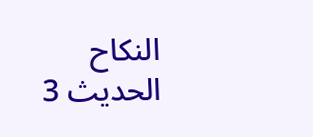النكاح الحديث 3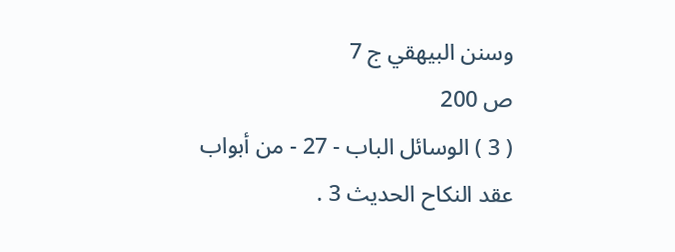وسنن البيهقي ج 7
ص 200
( 3 ) الوسائل الباب - 27 - من أبواب عقد النكاح الحديث 3 .